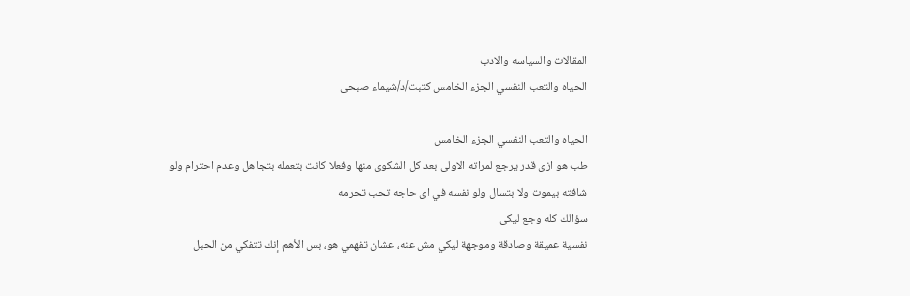المقالات والسياسه والادب
الحياه والتعب النفسي الجزء الخامس كتبت/د/شيماء صبحى

الحياه والتعب النفسي الجزء الخامس
طب هو ازى قدر يرجع لمراته الاولى بعد كل الشكوى منها وفعلا كانت بتعمله بتجاهل وعدم احترام ولو شافته بيموت ولا بتسال ولو نفسه في اى حاجه تحب تحرمه
سؤالك كله وجع ليكى
نفسية عميقة وصادقة وموجهة ليكي مش عنه، عشان تفهمي هو، بس الأهم إنك تتفكي من الحبل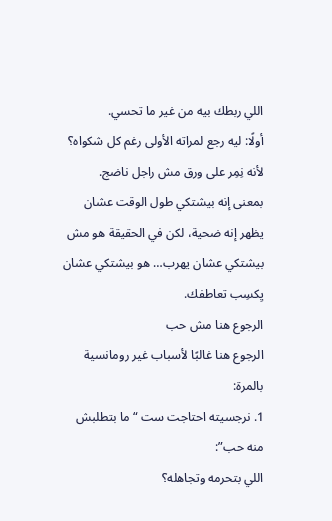اللي ربطك بيه من غير ما تحسي.
أولًا: ليه رجع لمراته الأولى رغم كل شكواه؟
لأنه نِمِر على ورق مش راجل ناضج.
بمعنى إنه بيشتكي طول الوقت عشان يظهر إنه ضحية، لكن في الحقيقة هو مش بيشتكي عشان يهرب… هو بيشتكي عشان يِكسِب تعاطفك.
الرجوع هنا مش حب
الرجوع هنا غالبًا لأسباب غير رومانسية بالمرة:
1. نرجسيته احتاجت ست “ما بتطلبش منه حب”:
اللي بتحرمه وتجاهله؟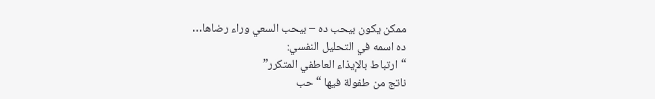ممكن يكون بيحب ده – بيحب السعي وراء رضاها…
ده اسمه في التحليل النفسي:
“ارتباط بالإيذاء العاطفي المتكرر”
ناتج من طفولة فيها “حب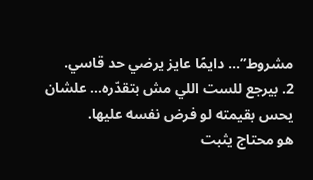مشروط”… دايمًا عايز يرضي حد قاسي.
2. بيرجع للست اللي مش بتقدّره… علشان يحس بقيمته لو فرض نفسه عليها.
هو محتاج يثبت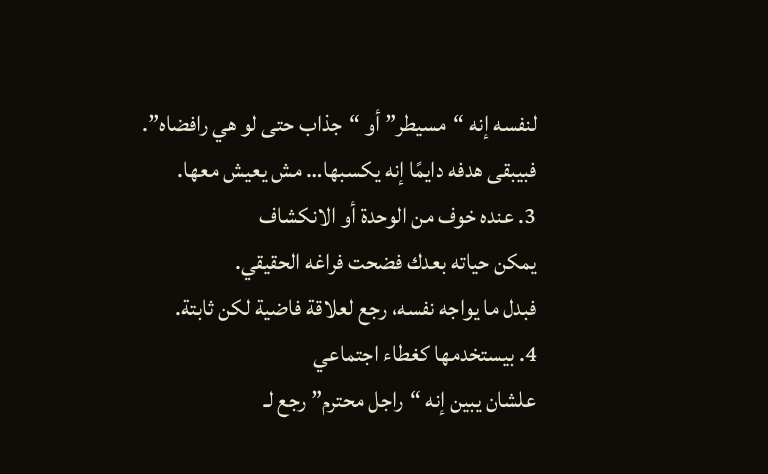لنفسه إنه “مسيطر” أو “جذاب حتى لو هي رافضاه”.
فبيبقى هدفه دايمًا إنه يكسبها… مش يعيش معها.
3. عنده خوف من الوحدة أو الانكشاف
يمكن حياته بعدك فضحت فراغه الحقيقي.
فبدل ما يواجه نفسه، رجع لعلاقة فاضية لكن ثابتة.
4. بيستخدمها كغطاء اجتماعي
علشان يبين إنه “راجل محترم” رجع لـ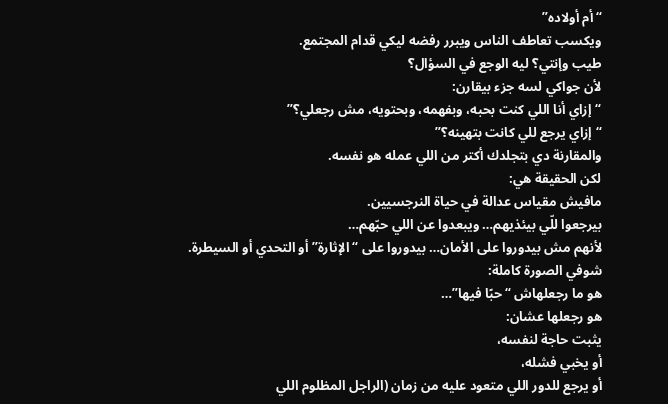“أم أولاده”
ويكسب تعاطف الناس ويبرر رفضه ليكي قدام المجتمع.
طيب وإنتي؟ ليه الوجع في السؤال؟
لأن جواكي لسه جزء بيقارن:
“إزاي أنا اللي كنت بحبه، وبفهمه، وبحتويه، مش رجعلي؟”
“إزاي يرجع للي كانت بتهينه؟”
والمقارنة دي بتجلدك أكتر من اللي عمله هو نفسه.
لكن الحقيقة هي:
مافيش مقياس عدالة في حياة النرجسيين.
بيرجعوا للّي بيئذيهم… ويبعدوا عن اللي حبّهم…
لأنهم مش بيدوروا على الأمان… بيدوروا على “الإثارة” أو التحدي أو السيطرة.
شوفي الصورة كاملة:
هو ما رجعلهاش “حبًا فيها”…
هو رجعلها عشان:
يثبت حاجة لنفسه،
أو يخبي فشله،
أو يرجع للدور اللي متعود عليه من زمان (الراجل المظلوم اللي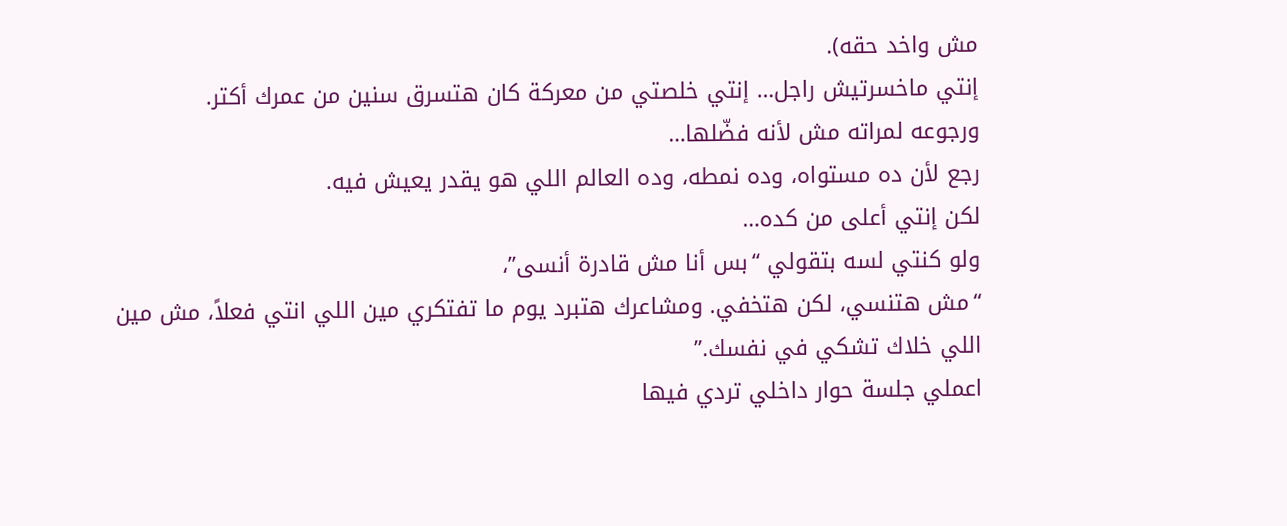مش واخد حقه).
إنتي ماخسرتيش راجل… إنتي خلصتي من معركة كان هتسرق سنين من عمرك أكتر.
ورجوعه لمراته مش لأنه فضّلها…
رجع لأن ده مستواه، وده نمطه، وده العالم اللي هو يقدر يعيش فيه.
لكن إنتي أعلى من كده…
ولو كنتي لسه بتقولي “بس أنا مش قادرة أنسى”،
“مش هتنسي، لكن هتخفي. ومشاعرك هتبرد يوم ما تفتكري مين اللي انتي فعلاً، مش مين اللي خلاك تشكي في نفسك.”
اعملي جلسة حوار داخلي تردي فيها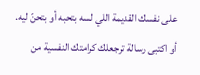على نفسك القديمة اللي لسه بتحبه أو بتحنّ ليه.
أو اكتبى رسالة ترجعلك كرامتك النفسية من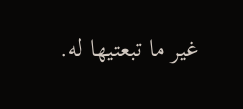غير ما تبعتيها له.